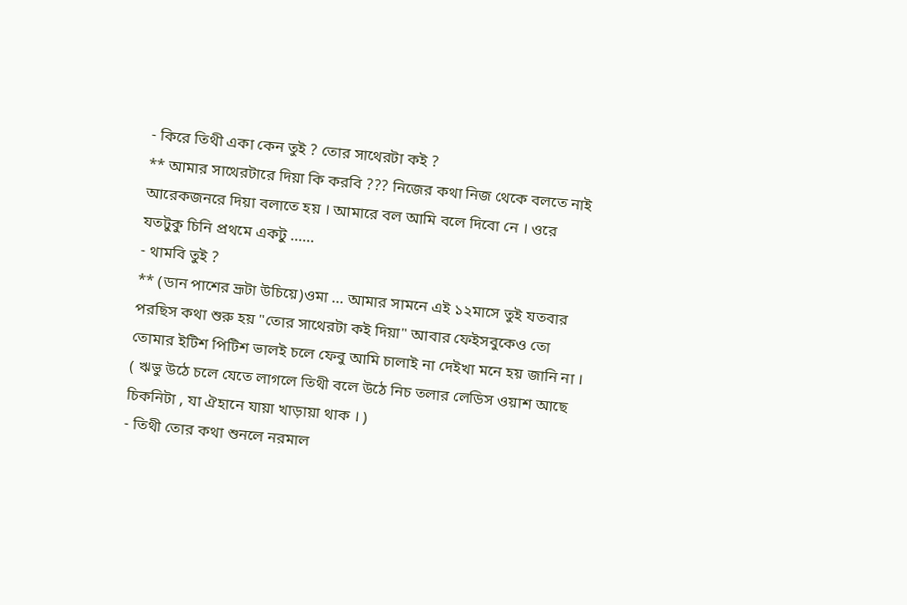- কিরে তিথী একা কেন তুই ? তোর সাথেরটা কই ?
** আমার সাথেরটারে দিয়া কি করবি ??? নিজের কথা নিজ থেকে বলতে নাই আরেকজনরে দিয়া বলাতে হয় । আমারে বল আমি বলে দিবো নে । ওরে যতটুকু চিনি প্রথমে একটু ......
- থামবি তুই ?
** (ডান পাশের ভ্রূটা উচিয়ে)ওমা ... আমার সামনে এই ১২মাসে তুই যতবার পরছিস কথা শুরু হয় "তোর সাথেরটা কই দিয়া" আবার ফেইসবুকেও তো তোমার ইটিশ পিটিশ ভালই চলে ফেবু আমি চালাই না দেইখা মনে হয় জানি না ।
( ঋভু উঠে চলে যেতে লাগলে তিথী বলে উঠে নিচ তলার লেডিস ওয়াশ আছে চিকনিটা , যা ঐহানে যায়া খাড়ায়া থাক । )
- তিথী তোর কথা শুনলে নরমাল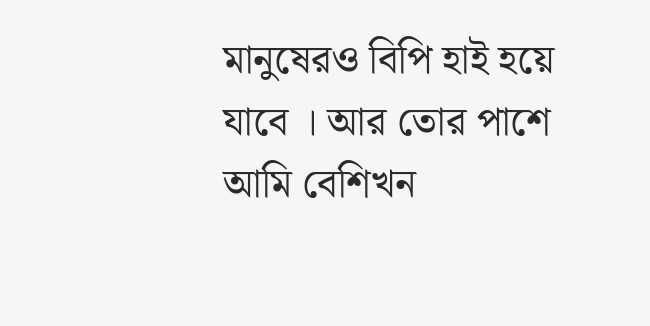মানুষেরও বিপি হাই হয়ে যাবে । আর তোর পাশে আমি বেশিখন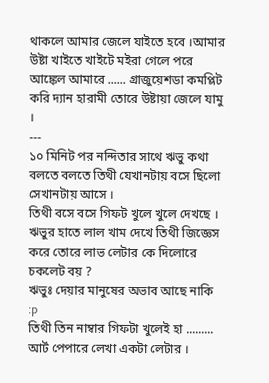থাকলে আমার জেলে যাইতে হবে ।আমার উষ্টা খাইতে খাইটে মইরা গেলে পরে আঙ্কেল আমারে ...... গ্রাজুয়েশডা কমপ্লিট করি দ্যান হারামী তোরে উষ্টায়া জেলে যামু ।
---
১০ মিনিট পর নন্দিতার সাথে ঋভু কথা বলতে বলতে তিথী যেখানটায় বসে ছিলো সেখানটায় আসে ।
তিথী বসে বসে গিফট খুলে খুলে দেখছে ।
ঋভুর হাতে লাল খাম দেখে তিথী জিজ্ঞেস করে তোরে লাভ লেটার কে দিলোরে চকলেট বয় ?
ঋভুঃ দেয়ার মানুষের অভাব আছে নাকি :p
তিথী তিন নাম্বার গিফটা খুলেই হা ......... আর্ট পেপারে লেখা একটা লেটার ।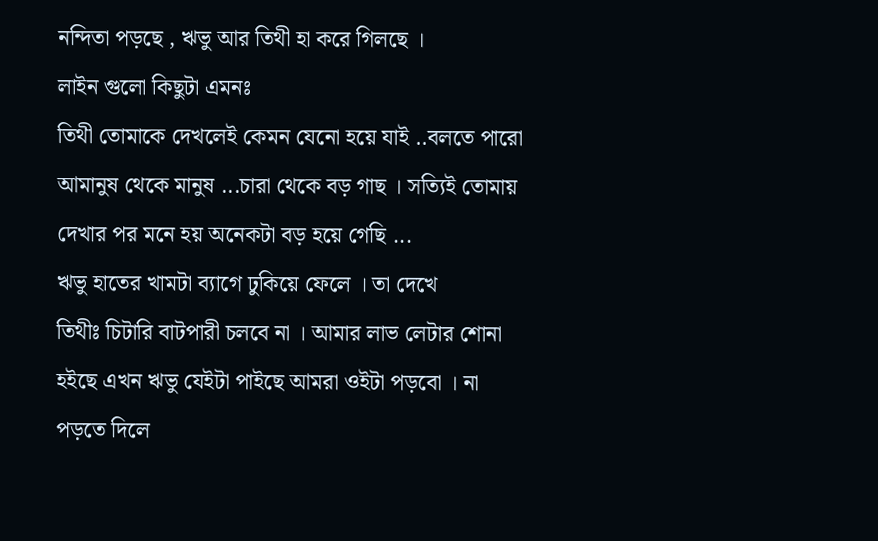নন্দিতা পড়ছে , ঋভু আর তিথী হা করে গিলছে ।
লাইন গুলো কিছুটা এমনঃ
তিথী তোমাকে দেখলেই কেমন যেনো হয়ে যাই ..বলতে পারো আমানুষ থেকে মানুষ ...চারা থেকে বড় গাছ । সত্যিই তোমায় দেখার পর মনে হয় অনেকটা বড় হয়ে গেছি ...
ঋভু হাতের খামটা ব্যাগে ঢুকিয়ে ফেলে । তা দেখে
তিথীঃ চিটারি বাটপারী চলবে না । আমার লাভ লেটার শোনা হইছে এখন ঋভু যেইটা পাইছে আমরা ওইটা পড়বো । না পড়তে দিলে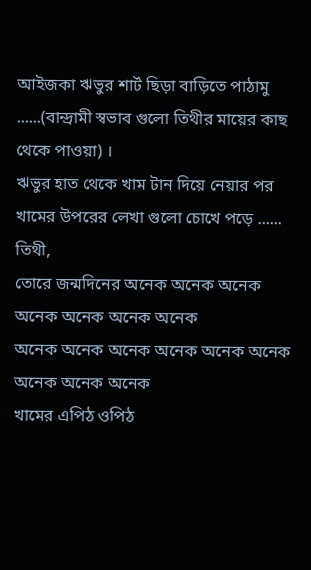আইজকা ঋভুর শার্ট ছিড়া বাড়িতে পাঠামু ......(বান্দ্রামী স্বভাব গুলো তিথীর মায়ের কাছ থেকে পাওয়া) ।
ঋভুর হাত থেকে খাম টান দিয়ে নেয়ার পর খামের উপরের লেখা গুলো চোখে পড়ে ......
তিথী,
তোরে জন্মদিনের অনেক অনেক অনেক অনেক অনেক অনেক অনেক
অনেক অনেক অনেক অনেক অনেক অনেক অনেক অনেক অনেক
খামের এপিঠ ওপিঠ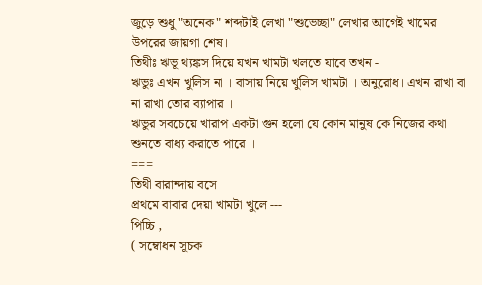জুড়ে শুধু "অনেক" শব্দটাই লেখা "শুভেচ্ছা" লেখার আগেই খামের উপরের জায়গা শেষ।
তিথীঃ ঋভূ থ্যঙ্কস দিয়ে যখন খামটা খলতে যাবে তখন -
ঋভুঃ এখন খুলিস না । বাসায় নিয়ে খুলিস খামটা । অনুরোধ। এখন রাখা বা না রাখা তোর ব্যাপার ।
ঋভুর সবচেয়ে খারাপ একটা গুন হলো যে কোন মানুষ কে নিজের কথা শুনতে বাধ্য করাতে পারে ।
===
তিথী বারান্দায় বসে
প্রথমে বাবার দেয়া খামটা খুলে ---
পিচ্চি ,
( সম্বোধন সূচক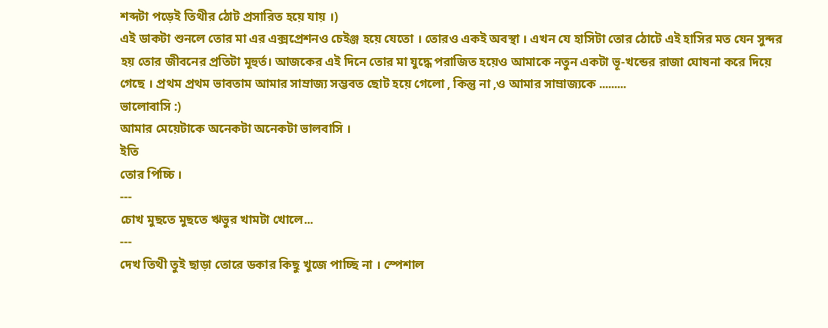শব্দটা পড়েই তিথীর ঠোট প্রসারিত হয়ে যায় ।)
এই ডাকটা শুনলে তোর মা এর এক্সপ্রেশনও চেইঞ্জ হয়ে যেতো । তোরও একই অবস্থা । এখন যে হাসিটা তোর ঠোটে এই হাসির মত যেন সুন্দর হয় তোর জীবনের প্রতিটা মূহুর্ত। আজকের এই দিনে তোর মা যুদ্ধে পরাজিত হয়েও আমাকে নতুন একটা ভূ-খন্ডের রাজা ঘোষনা করে দিয়ে গেছে । প্রথম প্রথম ভাবতাম আমার সাম্রাজ্য সম্ভবত ছোট হয়ে গেলো , কিন্তু না ,ও আমার সাম্রাজ্যকে .........
ভালোবাসি :)
আমার মেয়েটাকে অনেকটা অনেকটা ভালবাসি ।
ইতি
তোর পিচ্চি ।
---
চোখ মুছতে মুছতে ঋভুর খামটা খোলে...
---
দেখ তিথী তুই ছাড়া তোরে ডকার কিছু খুজে পাচ্ছি না । স্পেশাল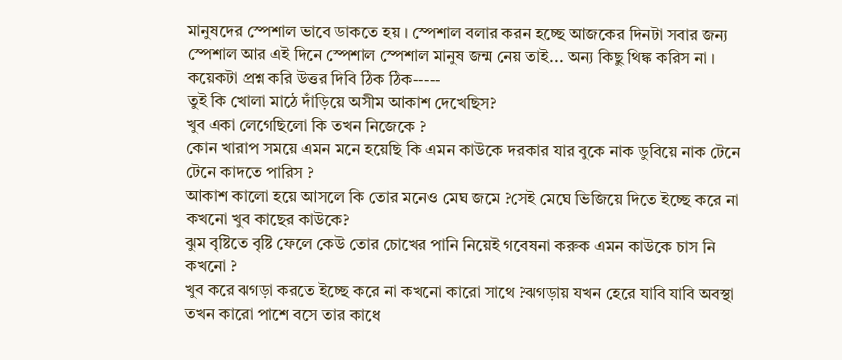মানুষদের স্পেশাল ভাবে ডাকতে হয় । স্পেশাল বলার করন হচ্ছে আজকের দিনটা সবার জন্য স্পেশাল আর এই দিনে স্পেশাল স্পেশাল মানুষ জন্ম নেয় তাই... অন্য কিছু থিঙ্ক করিস না ।
কয়েকটা প্রশ্ন করি উত্তর দিবি ঠিক ঠিক-----
তুই কি খোলা মাঠে দাঁড়িয়ে অসীম আকাশ দেখেছিস?
খুব একা লেগেছিলো কি তখন নিজেকে ?
কোন খারাপ সময়ে এমন মনে হয়েছি কি এমন কাউকে দরকার যার বুকে নাক ডুবিয়ে নাক টেনে টেনে কাদতে পারিস ?
আকাশ কালো হয়ে আসলে কি তোর মনেও মেঘ জমে ?সেই মেঘে ভিজিয়ে দিতে ইচ্ছে করে না কখনো খুব কাছের কাউকে?
ঝুম বৃষ্টিতে বৃষ্টি ফেলে কেউ তোর চোখের পানি নিয়েই গবেষনা করুক এমন কাউকে চাস নি কখনো ?
খুব করে ঝগড়া করতে ইচ্ছে করে না কখনো কারো সাথে ?ঝগড়ায় যখন হেরে যাবি যাবি অবস্থা তখন কারো পাশে বসে তার কাধে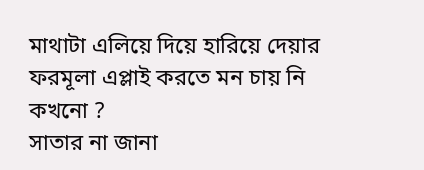মাথাটা এলিয়ে দিয়ে হারিয়ে দেয়ার ফরমূলা এপ্লাই করতে মন চায় নি কখনো ?
সাতার না জানা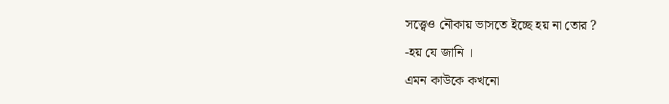সত্ত্বেও নৌকায় ভাসতে ইচ্ছে হয় না তোর ?
-হয় যে জানি ।
এমন কাউকে কখনো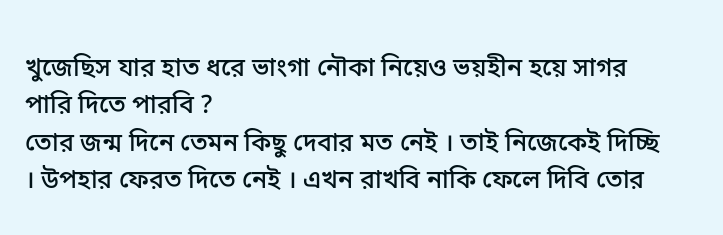খুজেছিস যার হাত ধরে ভাংগা নৌকা নিয়েও ভয়হীন হয়ে সাগর পারি দিতে পারবি ?
তোর জন্ম দিনে তেমন কিছু দেবার মত নেই । তাই নিজেকেই দিচ্ছি । উপহার ফেরত দিতে নেই । এখন রাখবি নাকি ফেলে দিবি তোর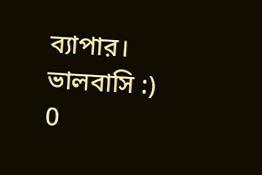ব্যাপার।
ভালবাসি :)
0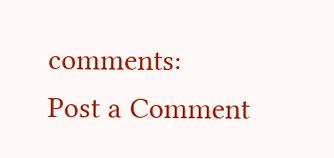comments:
Post a Comment